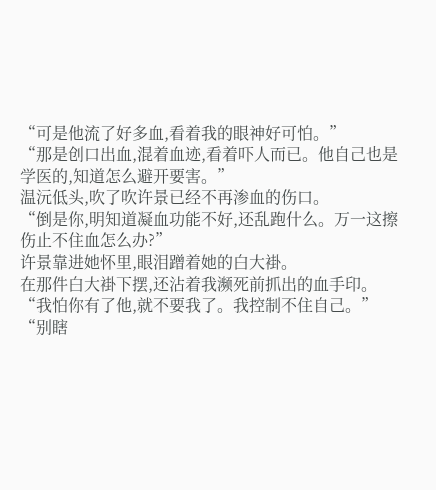“可是他流了好多血,看着我的眼神好可怕。”
“那是创口出血,混着血迹,看着吓人而已。他自己也是学医的,知道怎么避开要害。”
温沅低头,吹了吹许景已经不再渗血的伤口。
“倒是你,明知道凝血功能不好,还乱跑什么。万一这擦伤止不住血怎么办?”
许景靠进她怀里,眼泪蹭着她的白大褂。
在那件白大褂下摆,还沾着我濒死前抓出的血手印。
“我怕你有了他,就不要我了。我控制不住自己。”
“别瞎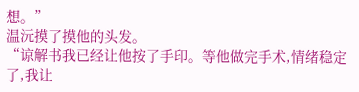想。”
温沅摸了摸他的头发。
“谅解书我已经让他按了手印。等他做完手术,情绪稳定了,我让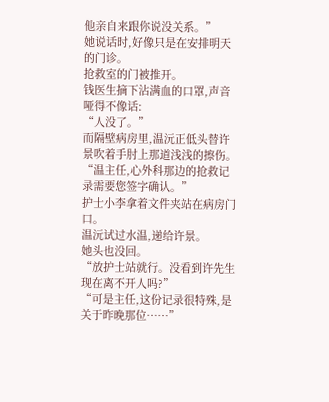他亲自来跟你说没关系。”
她说话时,好像只是在安排明天的门诊。
抢救室的门被推开。
钱医生摘下沾满血的口罩,声音哑得不像话:
“人没了。”
而隔壁病房里,温沅正低头替许景吹着手肘上那道浅浅的擦伤。
“温主任,心外科那边的抢救记录需要您签字确认。”
护士小李拿着文件夹站在病房门口。
温沅试过水温,递给许景。
她头也没回。
“放护士站就行。没看到许先生现在离不开人吗?”
“可是主任,这份记录很特殊,是关于昨晚那位……”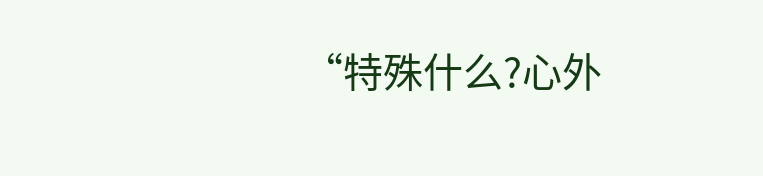“特殊什么?心外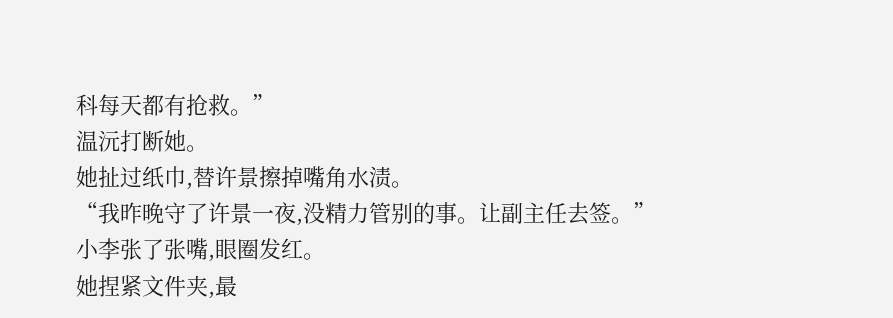科每天都有抢救。”
温沅打断她。
她扯过纸巾,替许景擦掉嘴角水渍。
“我昨晚守了许景一夜,没精力管别的事。让副主任去签。”
小李张了张嘴,眼圈发红。
她捏紧文件夹,最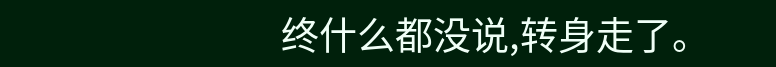终什么都没说,转身走了。